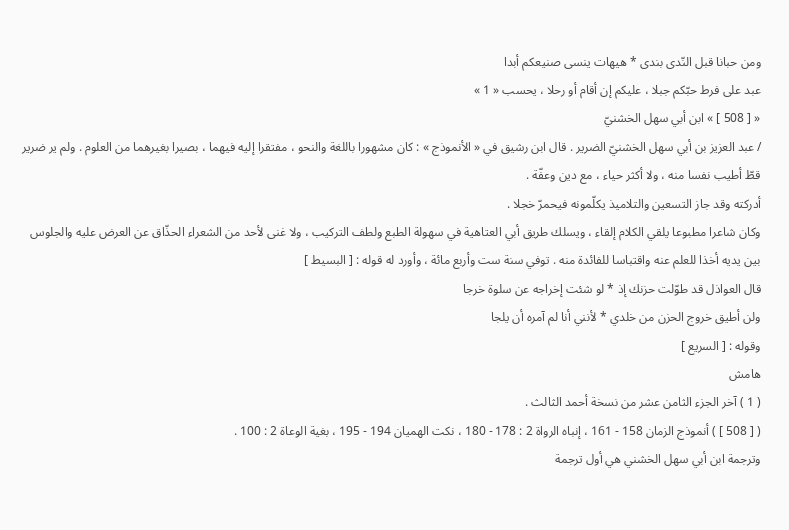ومن حبانا قبل النّدى بندى * هيهات ينسى صنيعكم أبدا
عبد على فرط حبّكم جبلا ، عليكم إن أقام أو رحلا ، يحسب « 1 »
« [ 508 ] » ابن أبي سهل الخشنيّ
/ عبد العزيز بن أبي سهل الخشنيّ الضرير . قال ابن رشيق في « الأنموذج » : كان مشهورا باللغة والنحو ، مفتقرا إليه فيهما ، بصيرا بغيرهما من العلوم . ولم ير ضرير قطّ أطيب نفسا منه ، ولا أكثر حياء ، مع دين وعفّة .
أدركته وقد جاز التسعين والتلاميذ يكلّمونه فيحمرّ خجلا .
وكان شاعرا مطبوعا يلقي الكلام إلقاء ، ويسلك طريق أبي العتاهية في سهولة الطبع ولطف التركيب ، ولا غنى لأحد من الشعراء الحذّاق عن العرض عليه والجلوس بين يديه أخذا للعلم عنه واقتباسا للفائدة منه . توفي سنة ست وأربع مائة ، وأورد له قوله : [ البسيط ]
قال العواذل قد طوّلت حزنك إذ * لو شئت إخراجه عن سلوة خرجا
ولن أطيق خروج الحزن من خلدي * لأنني أنا لم آمره أن يلجا
وقوله : [ السريع ]
هامش
( 1 ) آخر الجزء الثامن عشر من نسخة أحمد الثالث .
( [ 508 ] ) أنموذج الزمان 158 - 161 ، إنباه الرواة 2 : 178 - 180 ، نكت الهميان 194 - 195 ، بغية الوعاة 2 : 100 .
وترجمة ابن أبي سهل الخشني هي أول ترجمة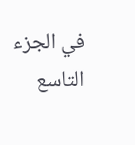في الجزء التاسع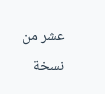عشر من نسخة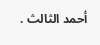أحمد الثالث .